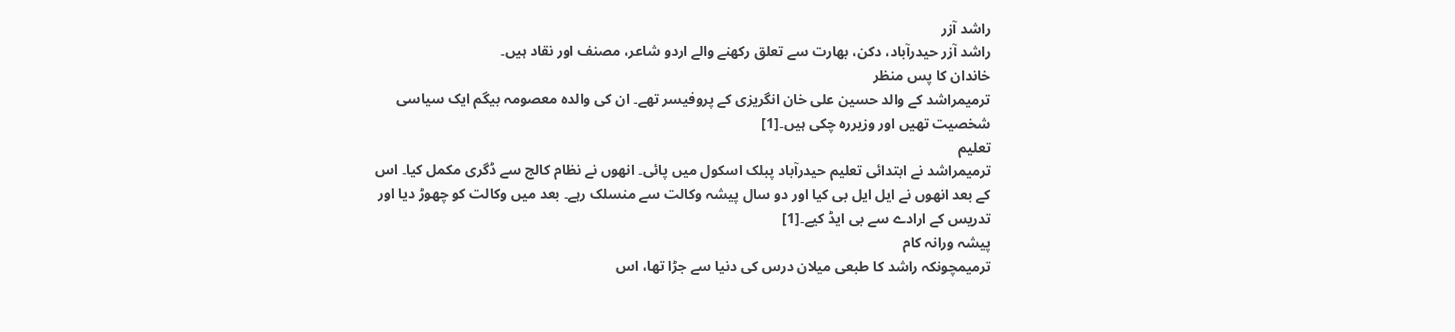راشد آزر
راشد آزر حیدرآباد، دکن، بھارت سے تعلق رکھنے والے اردو شاعر، مصنف اور نقاد ہیں۔
خاندان کا پس منظر
ترمیمراشد کے والد حسین علی خان انگریزی کے پروفیسر تھے۔ ان کی والدہ معصومہ بیگم ایک سیاسی شخصیت تھیں اور وزیررہ چکی ہیں۔[1]
تعلیم
ترمیمراشد نے ابتدائی تعلیم حیدرآباد پبلک اسکول میں پائی۔ انھوں نے نظام کالج سے ڈگری مکمل کیا۔ اس کے بعد انھوں نے ایل ایل بی کیا اور دو سال پیشہ وکالت سے منسلک رہے۔ بعد میں وکالت کو چھوڑ دیا اور تدریس کے ارادے سے بی ایڈ کیے۔[1]
پیشہ ورانہ کام
ترمیمچونکہ راشد کا طبعی میلان درس کی دنیا سے جڑا تھا، اس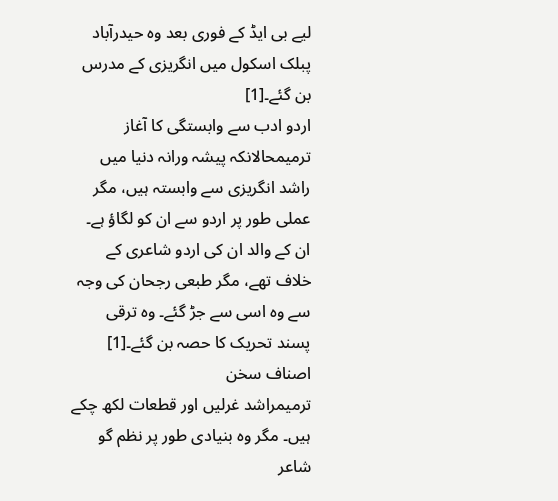لیے بی ایڈ کے فوری بعد وہ حیدرآباد پبلک اسکول میں انگریزی کے مدرس بن گئے۔[1]
اردو ادب سے وابستگی کا آغاز
ترمیمحالانکہ پیشہ ورانہ دنیا میں راشد انگریزی سے وابستہ ہیں، مگر عملی طور پر اردو سے ان کو لگاؤ ہے۔ ان کے والد ان کی اردو شاعری کے خلاف تھے، مگر طبعی رجحان کی وجہ سے وہ اسی سے جڑ گئے۔ وہ ترقی پسند تحریک کا حصہ بن گئے۔[1]
اصناف سخن
ترمیمراشد غرلیں اور قطعات لکھ چکے ہیں۔ مگر وہ بنیادی طور پر نظم گو شاعر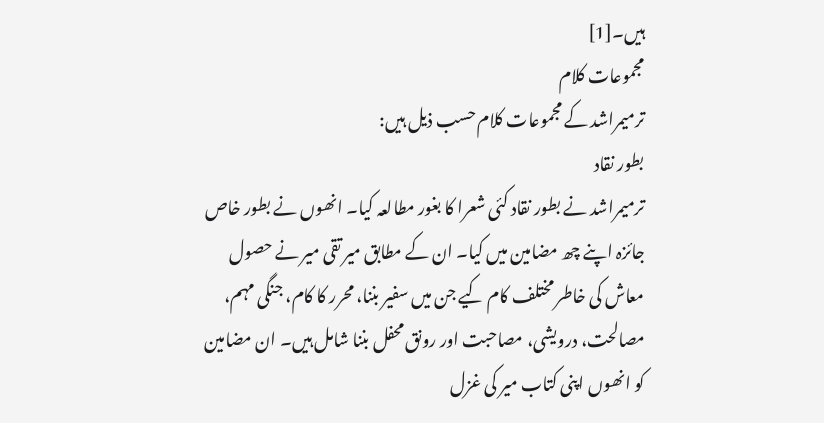ہیں۔[1]
مجموعات کلام
ترمیمراشد کے مجموعات کلام حسب ذیل ہیں:
بطور نقاد
ترمیمراشد نے بطور نقاد کئی شعرا کا بغور مطالعہ کیا۔ انھوں نے بطور خاص جائزہ اپنے چھ مضامین میں کیا۔ ان کے مطابق میر تقی میر نے حصول معاش کی خاطر مختلف کام کیے جن میں سفیر بننا، محرر کا کام، جنگی مہم، مصالحت، درویشی، مصاحبت اور رونق محفل بننا شامل ہیں۔ ان مضامین کو انھوں اپنی کتاب میر کی غزل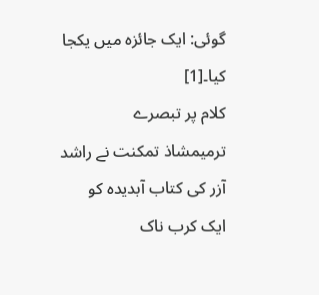گوئی: ایک جائزہ میں یکجا کیا۔[1]
کلام پر تبصرے
ترمیمشاذ تمكنت نے راشد آزر کی کتاب آبدیدہ کو ایک کرب ناک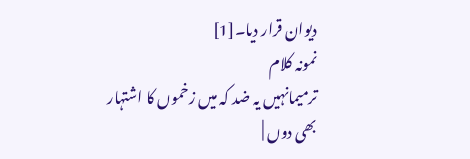دیوان قرار دیا۔[1]
نمونہ کلام
ترمیمانہیں یہ ضد کہ میں زخموں کا اشتہار بھی دوں |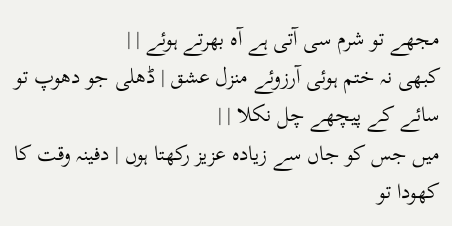مجھے تو شرم سی آتی ہے آہ بھرتے ہوئے | |
کبھی نہ ختم ہوئی آرزوئے منزل عشق | ڈھلی جو دھوپ تو سائے کے پیچھے چل نکلا | |
میں جس کو جاں سے زیادہ عزیز رکھتا ہوں | دفینہ وقت کا کھودا تو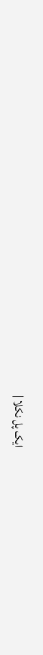ایک پل نکلا |